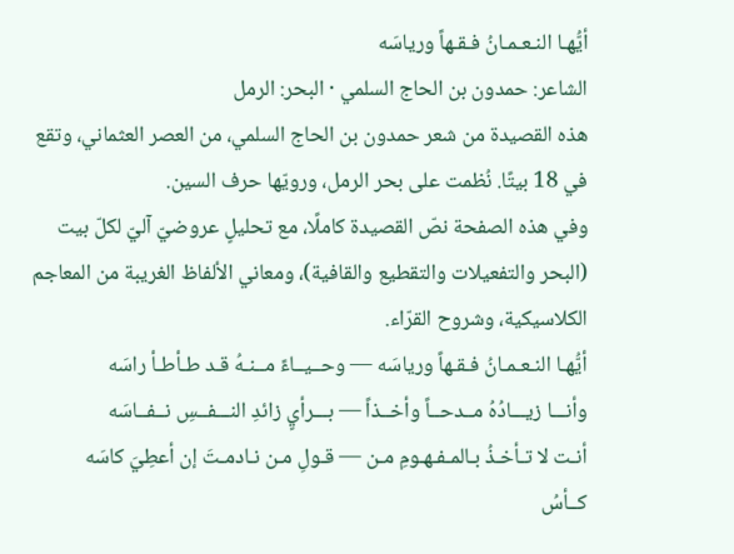أيُّهـا النـعـمـانُ فـقـهاً ورياسَه
الشاعر: حمدون بن الحاج السلمي · البحر: الرمل
هذه القصيدة من شعر حمدون بن الحاج السلمي، من العصر العثماني، وتقع في 18 بيتًا. نُظمت على بحر الرمل، ورويّها حرف السين.
وفي هذه الصفحة نصّ القصيدة كاملًا، مع تحليلٍ عروضيّ آليّ لكلّ بيت (البحر والتفعيلات والتقطيع والقافية)، ومعاني الألفاظ الغريبة من المعاجم الكلاسيكية، وشروح القرّاء.
أيُّهـا النـعـمـانُ فـقـهاً ورياسَه — وحــيــاءً مــنـهُ قـد طـأطـأ راسَه
وأنـــا زيـــادُهُ مــدحــاً وأخــذاً — بـــرأيٍ زائدِ النـــفــسِ نــفــاسَه
أنـت لا تـأخـذُ بـالمـفـهـومِ مـن — قـولِ مـن نـادمـتَ إن أعطِيَ كاسَه
كــأسُ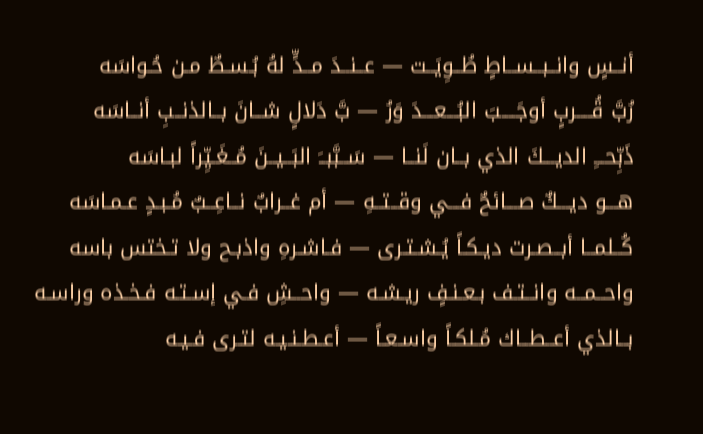أنــسٍ وانــبــســاطٍ طُــوِيَــت — عــنــدَ مــدٍّ لهُ بُـسـطٌ مـن حُـواسَه
رُبَّ قُــــربٍ أوجَــــبَ البُـــعـــدَ وَرُ — بَّ دَلالٍ شــانَ بــالذنــبِ أنــاسَه
ذَبِّحـــِ الديـــكَ الذي بــان لَنــا — سَــبَّبــَ البَــيــنَ مُــغَـيِّراً لبـاسَه
هـــو ديـــكٌ صـــائحٌ فـــي وقــتــهِ — أم غــرابٌ نــاعِــبٌ مُـبـدٍ عـمـاسَه
كُــلمــا أبــصـرت ديـكـاً يُـشـتـرى — فـاشـرهِ واذبـح ولا تـختس باسه
واحــمــه وانــتـف بـعـنـفٍ ريـشـه — واحــشِ فـي إسـتـه فـخـذه وراسـه
بــالذي أعــطــاك مُـلكـاً واسـعـاً — أعـطـنـيـه لتـرى فـيـه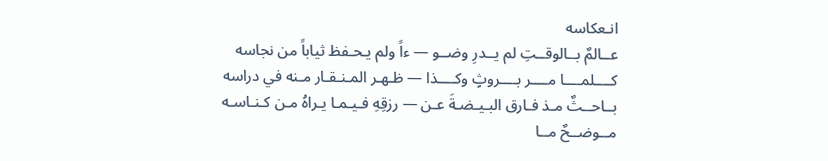انـعكاسه
عــالمٌ بــالوقــتِ لم يــدرِ وضــو — ءاً ولم يـحـفظ ثياباً من نجاسه
كــــلمــــا مــــر بــــروثٍ وكــــذا — ظـهـر المـنـقـار مـنه في دراسه
بــاحــثٌ مـذ فـارق البـيـضـةَ عـن — رزقِهِ فـيـمـا يـراهُ مـن كـنـاسـه
مــوضــحٌ مــا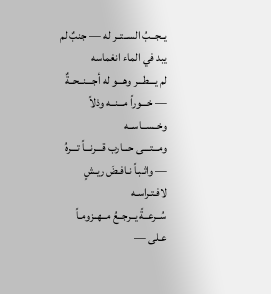يــجــبُ الســتــر له — جنبٌ لم يبد في الماء انغماسه
لم يـــطـــر وهـــو له أجـــنــحــةٌ — خـــوراً مـــنــه وذلاً وخــســاســه
ومـــتـــى حـــارب قـــرنـــاً تـــرهُ — واثـبـاً نـافـضَ ريـشٍ لافـتـراسـه
سُــرعــةً يــرجــعُ مــهــزومـاً عـلى —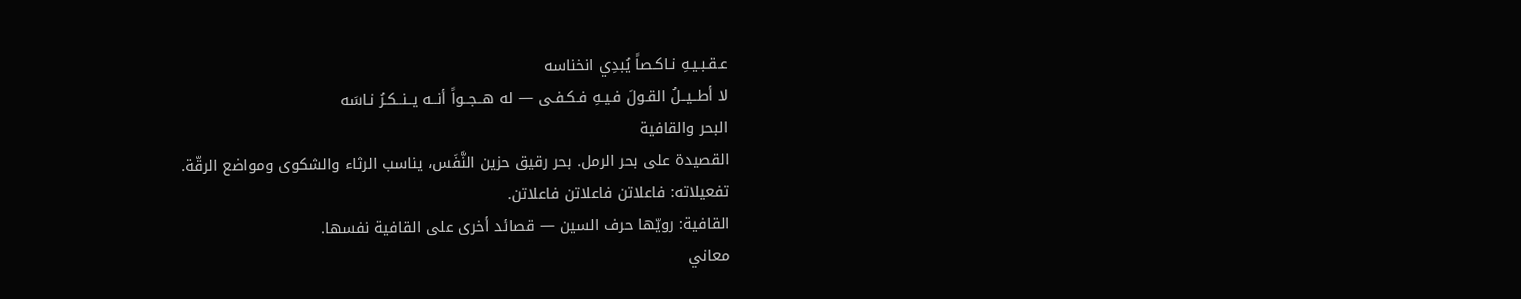عـقـبـيـهِ نـاكـصاً يُبدِي انخناسه
لا أطــيــلُ القـولَ فـيـهِ فـكـفـى — له هــجــواً أنــه يــنــكـرُ نـاسَه
البحر والقافية
القصيدة على بحر الرمل. بحر رقيق حزين النَّفَس، يناسب الرثاء والشكوى ومواضع الرقّة.
تفعيلاته: فاعلاتن فاعلاتن فاعلاتن.
القافية: رويّها حرف السين — قصائد أخرى على القافية نفسها.
معاني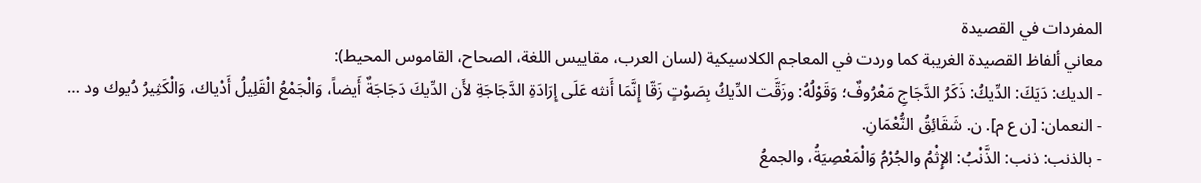المفردات في القصيدة
معاني ألفاظ القصيدة الغريبة كما وردت في المعاجم الكلاسيكية (لسان العرب، مقاييس اللغة، الصحاح، القاموس المحيط):
- الديك: دَيَكَ: الدِّيكُ: ذَكَرُ الدَّجَاجِ مَعْرُوفٌ؛ وَقَوْلُهُ: وزَقَّت الدِّيكُ بِصَوْتٍ زَقّا إِنَّمَا أَنثه عَلَى إِرَادَةِ الدَّجَاجَةِ لأَن الدِّيكَ دَجَاجَةٌ أَيضاً، وَالْجَمْعُ الْقَلِيلُ أَدْياك، وَالْكَثِيرُ دُيوك ود …
- النعمان: [ن ع م]. ن. شَقَائِقُ النُّعْمَانِ.
- بالذنب: ذنب: الذَّنْبُ: الإِثْمُ والجُرْمُ وَالْمَعْصِيَةُ، والجمعُ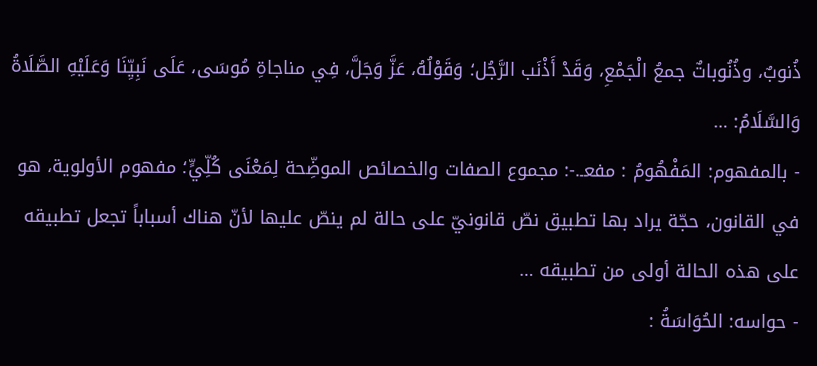ذُنوبٌ، وذُنُوباتٌ جمعُ الْجَمْعِ، وَقَدْ أَذْنَب الرَّجُل؛ وَقَوْلُهُ، عَزَّ وَجَلَّ، فِي مناجاةِ مُوسَى، عَلَى نَبِيِّنَا وَعَلَيْهِ الصَّلَاةُ وَالسَّلَامُ: …
- بالمفهوم: المَفْهُومُ : مفعـ.-: مجموع الصفات والخصائص الموضِّحة لِمَعْنَى كُلِّيٍّ؛ مفهوم الأولوية، هو في القانون، حجّة يراد بها تطبيق نصّ قانونيّ على حالة لم ينصّ عليها لأنّ هناك أسباباً تجعل تطبيقه على هذه الحالة أولى من تطبيقه …
- حواسه: الحُوَاسَةُ :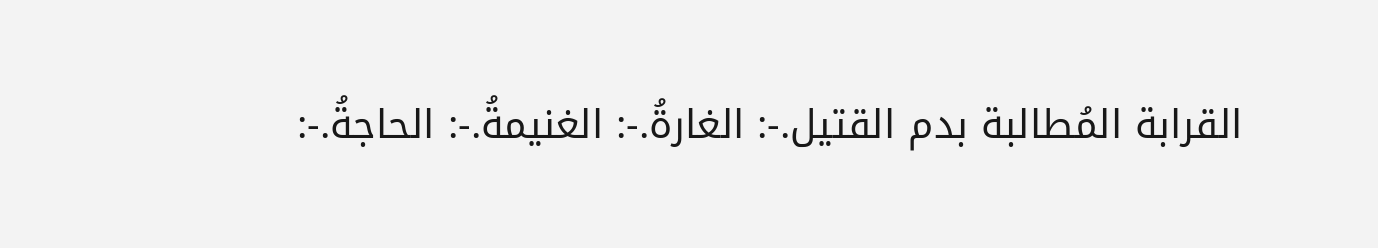القرابة المُطالبة بدم القتيل.-: الغارةُ.-: الغنيمةُ.-: الحاجةُ.-: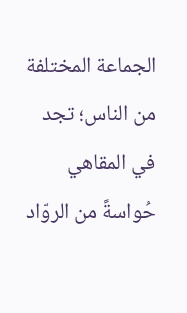الجماعة المختلفة من الناس؛ تجد في المقاهي حُواسةً من الروّاد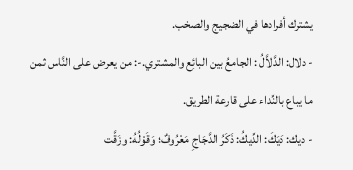يشترك أفرادها في الضجيج والصخب.
- دلال: الدَّلاَّلُ : الجامعُ بين البائِع والمشتري.-: من يعرض على النَّاس ثمن ما يباع بالنِّداء على قارعة الطريق.
- ديك: دَيَكَ: الدِّيكُ: ذَكَرُ الدَّجَاجِ مَعْرُوفٌ؛ وَقَوْلُهُ: وزَقَّت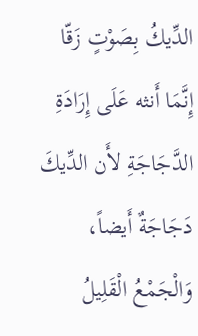الدِّيكُ بِصَوْتٍ زَقّا إِنَّمَا أَنثه عَلَى إِرَادَةِ الدَّجَاجَةِ لأَن الدِّيكَ دَجَاجَةٌ أَيضاً، وَالْجَمْعُ الْقَلِيلُ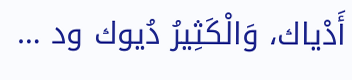أَدْياك، وَالْكَثِيرُ دُيوك ود …